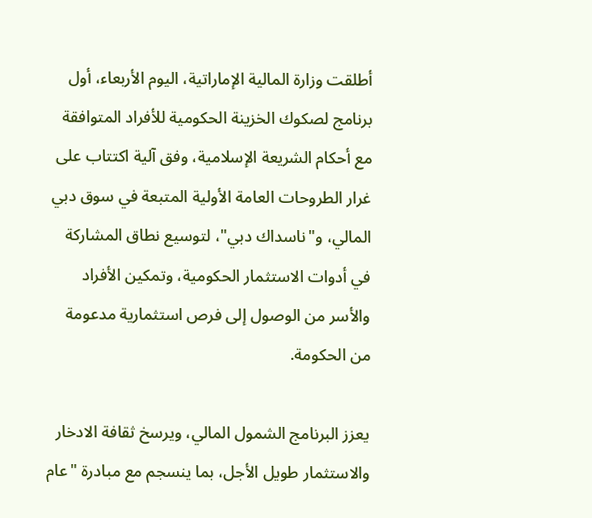أطلقت وزارة المالية الإماراتية، اليوم الأربعاء، أول برنامج لصكوك الخزينة الحكومية للأفراد المتوافقة مع أحكام الشريعة الإسلامية، وفق آلية اكتتاب على غرار الطروحات العامة الأولية المتبعة في سوق دبي المالي، و"ناسداك دبي"، لتوسيع نطاق المشاركة في أدوات الاستثمار الحكومية، وتمكين الأفراد والأسر من الوصول إلى فرص استثمارية مدعومة من الحكومة.

يعزز البرنامج الشمول المالي، ويرسخ ثقافة الادخار والاستثمار طويل الأجل، بما ينسجم مع مبادرة "عام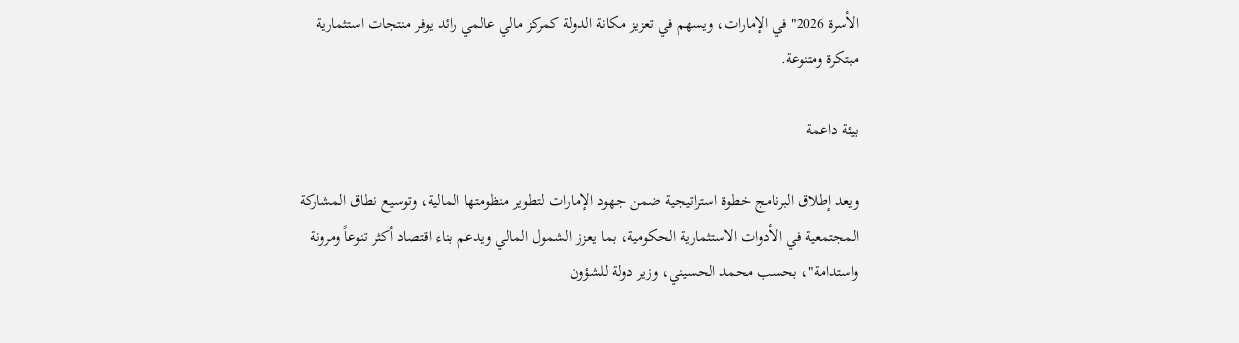الأسرة 2026" في الإمارات، ويسهم في تعزيز مكانة الدولة كمركز مالي عالمي رائد يوفر منتجات استثمارية مبتكرة ومتنوعة.

بيئة داعمة

ويعد إطلاق البرنامج خطوة استراتيجية ضمن جهود الإمارات لتطوير منظومتها المالية، وتوسيع نطاق المشاركة المجتمعية في الأدوات الاستثمارية الحكومية، بما يعزز الشمول المالي ويدعم بناء اقتصاد أكثر تنوعاً ومرونة واستدامة"، بحسب محمد الحسيني، وزير دولة للشؤون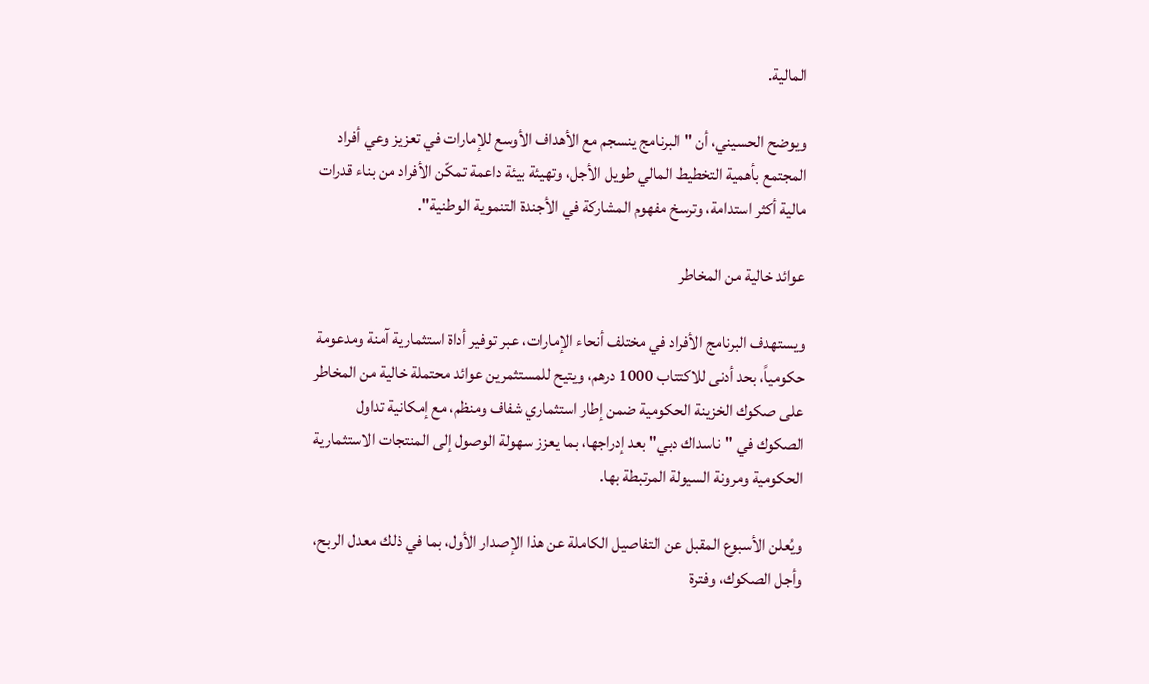المالية.

ويوضح الحسيني، أن "البرنامج ينسجم مع الأهداف الأوسع للإمارات في تعزيز وعي أفراد المجتمع بأهمية التخطيط المالي طويل الأجل، وتهيئة بيئة داعمة تمكّن الأفراد من بناء قدرات مالية أكثر استدامة، وترسخ مفهوم المشاركة في الأجندة التنموية الوطنية".

عوائد خالية من المخاطر

ويستهدف البرنامج الأفراد في مختلف أنحاء الإمارات، عبر توفير أداة استثمارية آمنة ومدعومة حكومياً، بحد أدنى للاكتتاب 1000 درهم، ويتيح للمستثمرين عوائد محتملة خالية من المخاطر على صكوك الخزينة الحكومية ضمن إطار استثماري شفاف ومنظم، مع إمكانية تداول الصكوك في "ناسداك دبي" بعد إدراجها، بما يعزز سهولة الوصول إلى المنتجات الاستثمارية الحكومية ومرونة السيولة المرتبطة بها.

ويُعلن الأسبوع المقبل عن التفاصيل الكاملة عن هذا الإصدار الأول، بما في ذلك معدل الربح، وأجل الصكوك، وفترة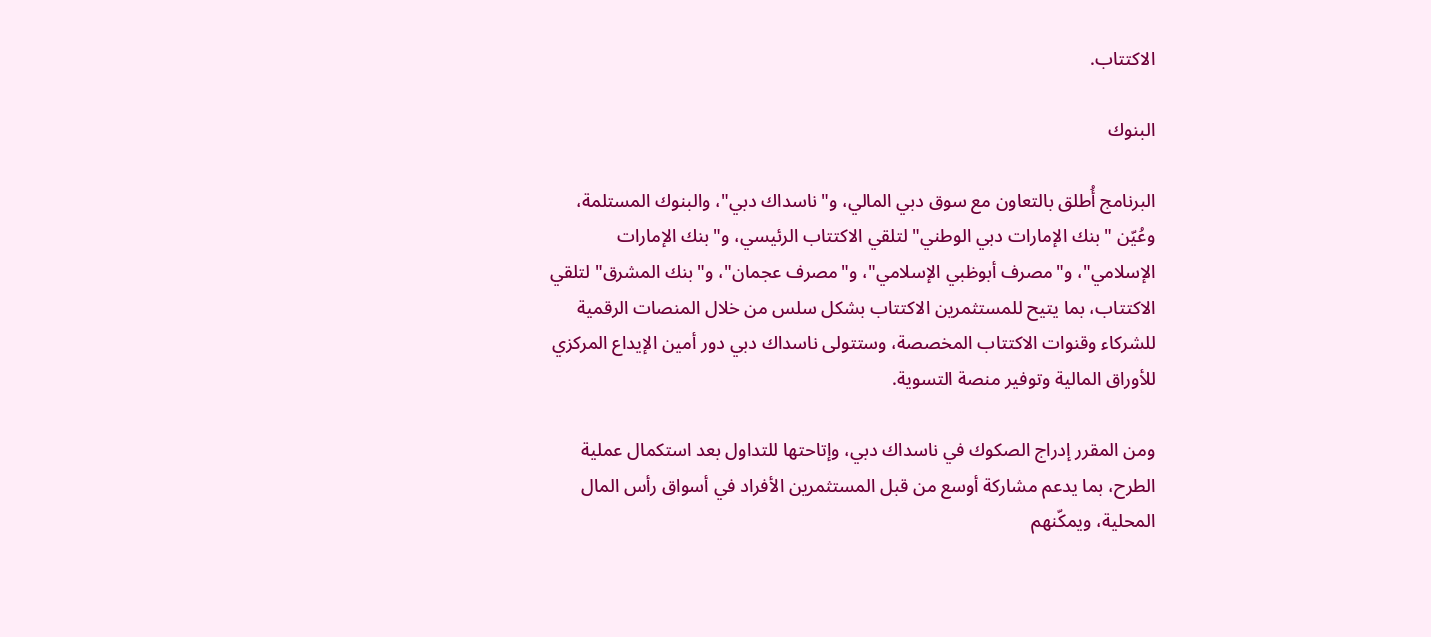الاكتتاب.

البنوك

البرنامج أُطلق بالتعاون مع سوق دبي المالي، و"ناسداك دبي"، والبنوك المستلمة، وعُيّن "بنك الإمارات دبي الوطني" لتلقي الاكتتاب الرئيسي، و"بنك الإمارات الإسلامي"، و"مصرف أبوظبي الإسلامي"، و"مصرف عجمان"، و"بنك المشرق" لتلقي الاكتتاب، بما يتيح للمستثمرين الاكتتاب بشكل سلس من خلال المنصات الرقمية للشركاء وقنوات الاكتتاب المخصصة، وستتولى ناسداك دبي دور أمين الإيداع المركزي للأوراق المالية وتوفير منصة التسوية.

ومن المقرر إدراج الصكوك في ناسداك دبي، وإتاحتها للتداول بعد استكمال عملية الطرح، بما يدعم مشاركة أوسع من قبل المستثمرين الأفراد في أسواق رأس المال المحلية، ويمكّنهم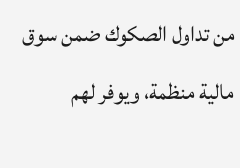من تداول الصكوك ضمن سوق مالية منظمة، ويوفر لهم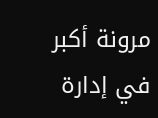مرونة أكبر في إدارة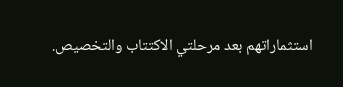استثماراتهم بعد مرحلتي الاكتتاب والتخصيص.